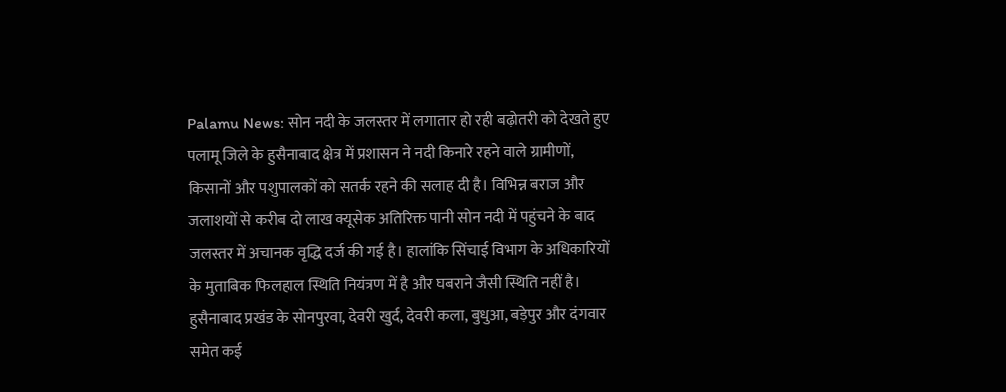Palamu News: सोन नदी के जलस्तर में लगातार हो रही बढ़ोतरी को देखते हुए पलामू जिले के हुसैनाबाद क्षेत्र में प्रशासन ने नदी किनारे रहने वाले ग्रामीणों, किसानों और पशुपालकों को सतर्क रहने की सलाह दी है। विभिन्न बराज और जलाशयों से करीब दो लाख क्यूसेक अतिरिक्त पानी सोन नदी में पहुंचने के बाद जलस्तर में अचानक वृद्धि दर्ज की गई है। हालांकि सिंचाई विभाग के अधिकारियों के मुताबिक फिलहाल स्थिति नियंत्रण में है और घबराने जैसी स्थिति नहीं है।
हुसैनाबाद प्रखंड के सोनपुरवा, देवरी खुर्द, देवरी कला, बुधुआ, बड़ेपुर और दंगवार समेत कई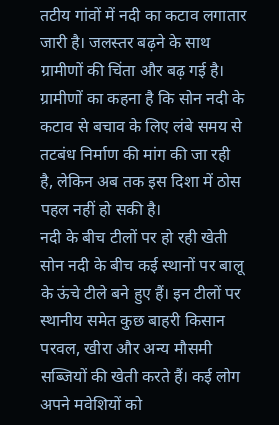तटीय गांवों में नदी का कटाव लगातार जारी है। जलस्तर बढ़ने के साथ ग्रामीणों की चिंता और बढ़ गई है। ग्रामीणों का कहना है कि सोन नदी के कटाव से बचाव के लिए लंबे समय से तटबंध निर्माण की मांग की जा रही है, लेकिन अब तक इस दिशा में ठोस पहल नहीं हो सकी है।
नदी के बीच टीलों पर हो रही खेती
सोन नदी के बीच कई स्थानों पर बालू के ऊंचे टीले बने हुए हैं। इन टीलों पर स्थानीय समेत कुछ बाहरी किसान परवल, खीरा और अन्य मौसमी सब्जियों की खेती करते हैं। कई लोग अपने मवेशियों को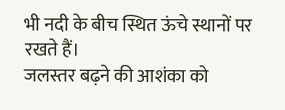भी नदी के बीच स्थित ऊंचे स्थानों पर रखते हैं।
जलस्तर बढ़ने की आशंका को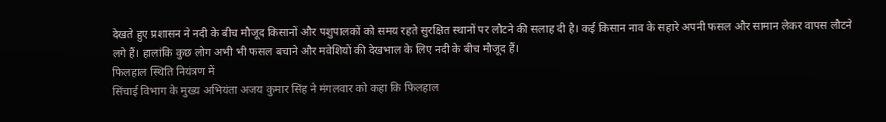देखते हुए प्रशासन ने नदी के बीच मौजूद किसानों और पशुपालकों को समय रहते सुरक्षित स्थानों पर लौटने की सलाह दी है। कई किसान नाव के सहारे अपनी फसल और सामान लेकर वापस लौटने लगे हैं। हालांकि कुछ लोग अभी भी फसल बचाने और मवेशियों की देखभाल के लिए नदी के बीच मौजूद हैं।
फिलहाल स्थिति नियंत्रण में
सिंचाई विभाग के मुख्य अभियंता अजय कुमार सिंह ने मंगलवार को कहा कि फिलहाल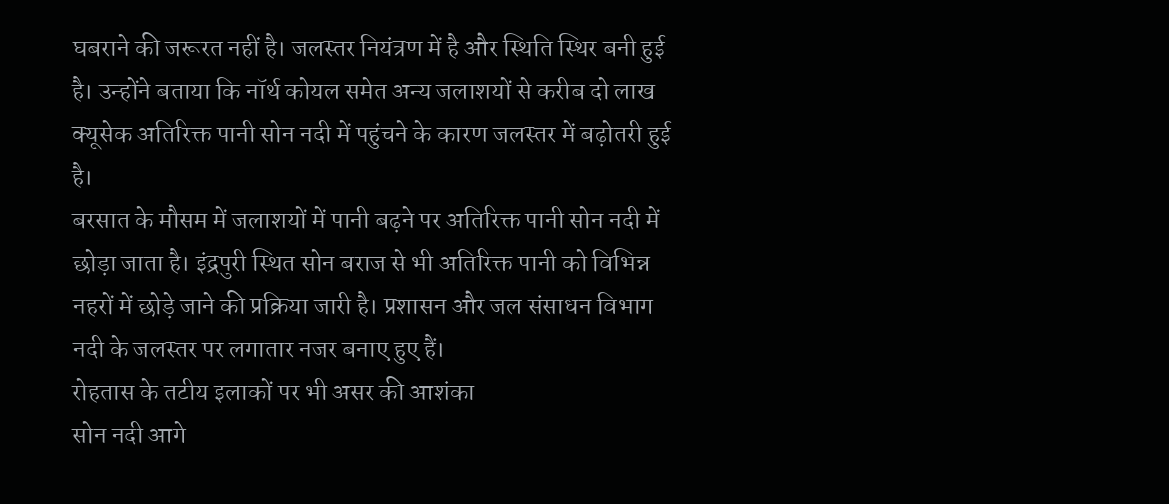घबराने की जरूरत नहीं है। जलस्तर नियंत्रण में है और स्थिति स्थिर बनी हुई है। उन्होंने बताया कि नॉर्थ कोयल समेत अन्य जलाशयों से करीब दो लाख क्यूसेक अतिरिक्त पानी सोन नदी में पहुंचने के कारण जलस्तर में बढ़ोतरी हुई है।
बरसात के मौसम में जलाशयों में पानी बढ़ने पर अतिरिक्त पानी सोन नदी में छोड़ा जाता है। इंद्रपुरी स्थित सोन बराज से भी अतिरिक्त पानी को विभिन्न नहरों में छोड़े जाने की प्रक्रिया जारी है। प्रशासन और जल संसाधन विभाग नदी के जलस्तर पर लगातार नजर बनाए हुए हैं।
रोहतास के तटीय इलाकों पर भी असर की आशंका
सोन नदी आगे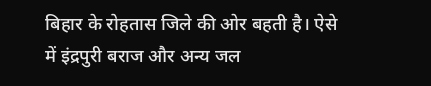बिहार के रोहतास जिले की ओर बहती है। ऐसे में इंद्रपुरी बराज और अन्य जल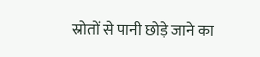स्रोतों से पानी छोड़े जाने का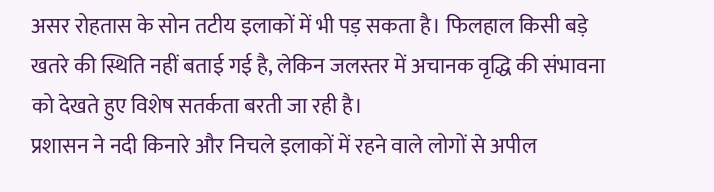असर रोहतास के सोन तटीय इलाकों में भी पड़ सकता है। फिलहाल किसी बड़े खतरे की स्थिति नहीं बताई गई है, लेकिन जलस्तर में अचानक वृद्धि की संभावना को देखते हुए विशेष सतर्कता बरती जा रही है।
प्रशासन ने नदी किनारे और निचले इलाकों में रहने वाले लोगों से अपील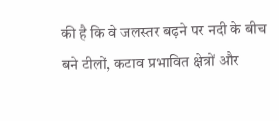की है कि वे जलस्तर बढ़ने पर नदी के बीच बने टीलों, कटाव प्रभावित क्षेत्रों और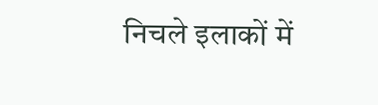निचले इलाकों में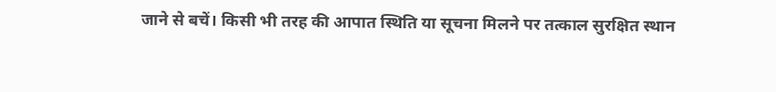जाने से बचें। किसी भी तरह की आपात स्थिति या सूचना मिलने पर तत्काल सुरक्षित स्थान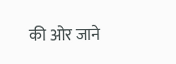की ओर जाने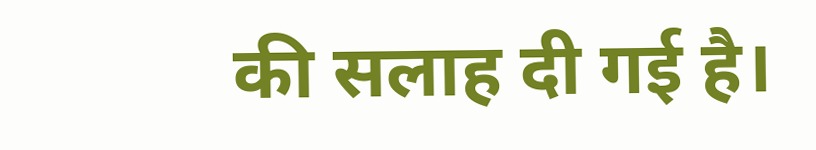की सलाह दी गई है।